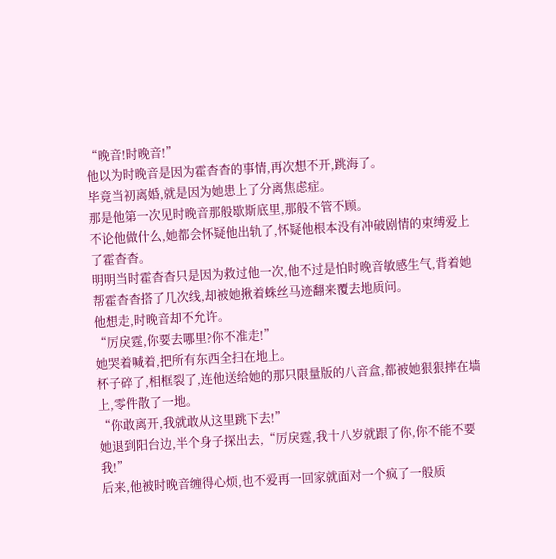“晚音!时晚音!”
他以为时晚音是因为霍杳杳的事情,再次想不开,跳海了。
毕竟当初离婚,就是因为她患上了分离焦虑症。
那是他第一次见时晚音那般歇斯底里,那般不管不顾。
不论他做什么,她都会怀疑他出轨了,怀疑他根本没有冲破剧情的束缚爱上了霍杳杳。
明明当时霍杳杳只是因为救过他一次,他不过是怕时晚音敏感生气,背着她帮霍杳杳搭了几次线,却被她揪着蛛丝马迹翻来覆去地质问。
他想走,时晚音却不允许。
“厉戾霆,你要去哪里?你不准走!”
她哭着喊着,把所有东西全扫在地上。
杯子碎了,相框裂了,连他送给她的那只限量版的八音盒,都被她狠狠摔在墙上,零件散了一地。
“你敢离开,我就敢从这里跳下去!”
她退到阳台边,半个身子探出去,“厉戾霆,我十八岁就跟了你,你不能不要我!”
后来,他被时晚音缠得心烦,也不爱再一回家就面对一个疯了一般质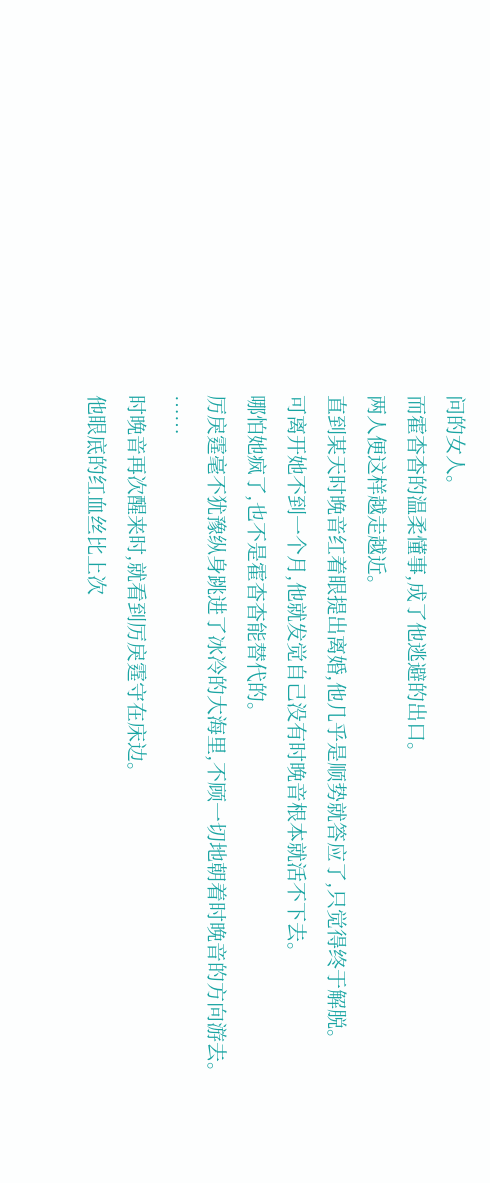问的女人。
而霍杳杳的温柔懂事,成了他逃避的出口。
两人便这样越走越近。
直到某天时晚音红着眼提出离婚,他几乎是顺势就答应了,只觉得终于解脱。
可离开她不到一个月,他就发觉自己没有时晚音根本就活不下去。
哪怕她疯了,也不是霍杳杳能替代的。
厉戾霆毫不犹豫纵身跳进了冰冷的大海里,不顾一切地朝着时晚音的方向游去。
……
时晚音再次醒来时,就看到厉戾霆守在床边。
他眼底的红血丝比上次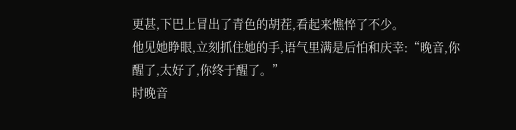更甚,下巴上冒出了青色的胡茬,看起来憔悴了不少。
他见她睁眼,立刻抓住她的手,语气里满是后怕和庆幸:“晚音,你醒了,太好了,你终于醒了。”
时晚音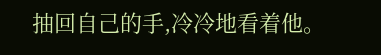抽回自己的手,冷冷地看着他。